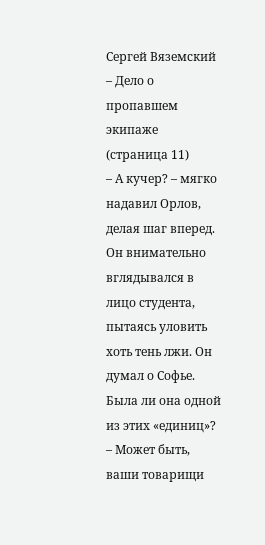Сергей Вяземский – Дело о пропавшем экипаже (страница 11)
– А кучер? – мягко надавил Орлов, делая шаг вперед. Он внимательно вглядывался в лицо студента, пытаясь уловить хоть тень лжи. Он думал о Софье. Была ли она одной из этих «единиц»? – Может быть, ваши товарищи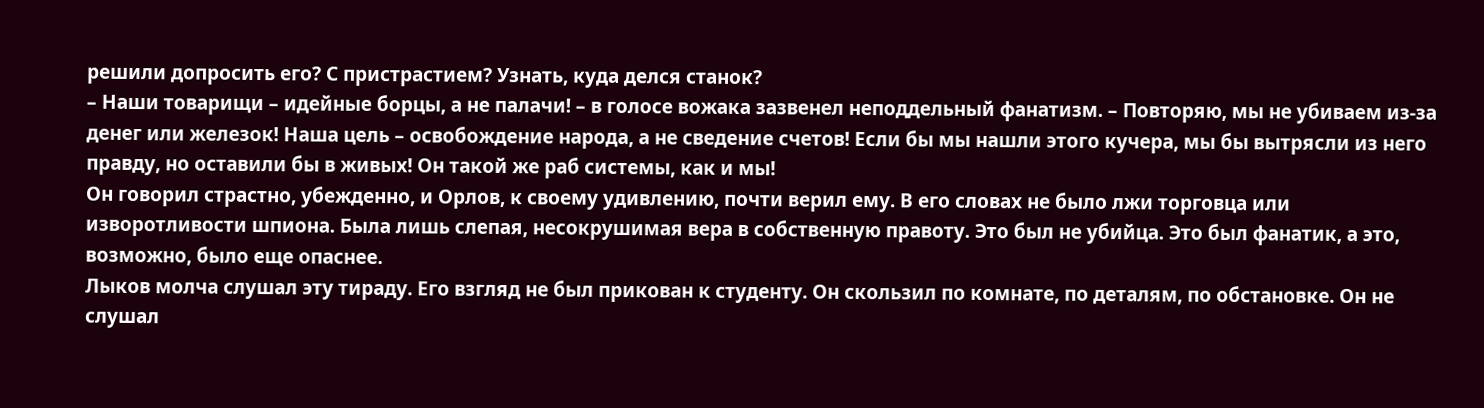решили допросить его? С пристрастием? Узнать, куда делся станок?
– Наши товарищи – идейные борцы, а не палачи! – в голосе вожака зазвенел неподдельный фанатизм. – Повторяю, мы не убиваем из-за денег или железок! Наша цель – освобождение народа, а не сведение счетов! Если бы мы нашли этого кучера, мы бы вытрясли из него правду, но оставили бы в живых! Он такой же раб системы, как и мы!
Он говорил страстно, убежденно, и Орлов, к своему удивлению, почти верил ему. В его словах не было лжи торговца или изворотливости шпиона. Была лишь слепая, несокрушимая вера в собственную правоту. Это был не убийца. Это был фанатик, а это, возможно, было еще опаснее.
Лыков молча слушал эту тираду. Его взгляд не был прикован к студенту. Он скользил по комнате, по деталям, по обстановке. Он не слушал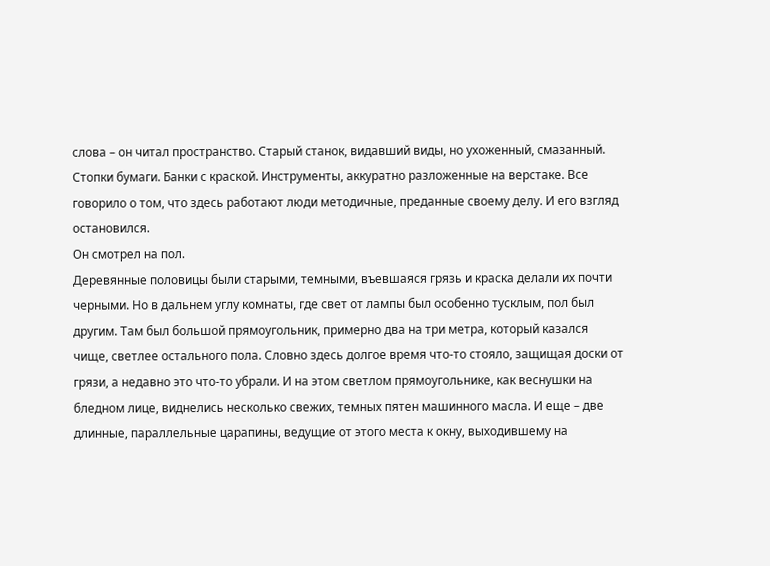слова – он читал пространство. Старый станок, видавший виды, но ухоженный, смазанный. Стопки бумаги. Банки с краской. Инструменты, аккуратно разложенные на верстаке. Все говорило о том, что здесь работают люди методичные, преданные своему делу. И его взгляд остановился.
Он смотрел на пол.
Деревянные половицы были старыми, темными, въевшаяся грязь и краска делали их почти черными. Но в дальнем углу комнаты, где свет от лампы был особенно тусклым, пол был другим. Там был большой прямоугольник, примерно два на три метра, который казался чище, светлее остального пола. Словно здесь долгое время что-то стояло, защищая доски от грязи, а недавно это что-то убрали. И на этом светлом прямоугольнике, как веснушки на бледном лице, виднелись несколько свежих, темных пятен машинного масла. И еще – две длинные, параллельные царапины, ведущие от этого места к окну, выходившему на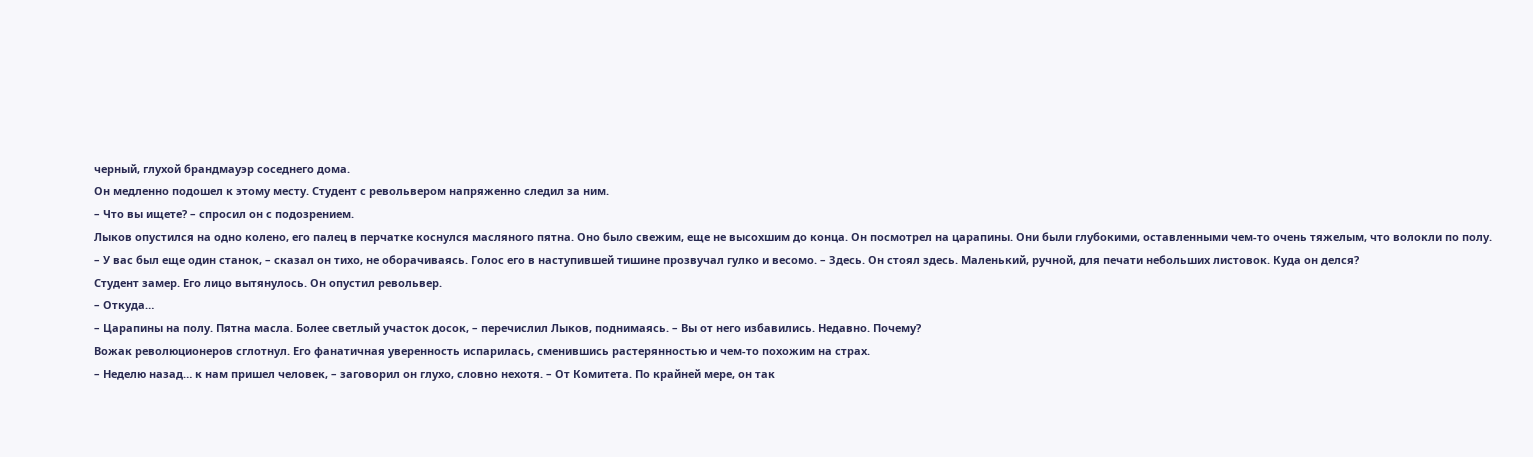черный, глухой брандмауэр соседнего дома.
Он медленно подошел к этому месту. Студент с револьвером напряженно следил за ним.
– Что вы ищете? – спросил он с подозрением.
Лыков опустился на одно колено, его палец в перчатке коснулся масляного пятна. Оно было свежим, еще не высохшим до конца. Он посмотрел на царапины. Они были глубокими, оставленными чем-то очень тяжелым, что волокли по полу.
– У вас был еще один станок, – сказал он тихо, не оборачиваясь. Голос его в наступившей тишине прозвучал гулко и весомо. – Здесь. Он стоял здесь. Маленький, ручной, для печати небольших листовок. Куда он делся?
Студент замер. Его лицо вытянулось. Он опустил револьвер.
– Откуда…
– Царапины на полу. Пятна масла. Более светлый участок досок, – перечислил Лыков, поднимаясь. – Вы от него избавились. Недавно. Почему?
Вожак революционеров сглотнул. Его фанатичная уверенность испарилась, сменившись растерянностью и чем-то похожим на страх.
– Неделю назад… к нам пришел человек, – заговорил он глухо, словно нехотя. – От Комитета. По крайней мере, он так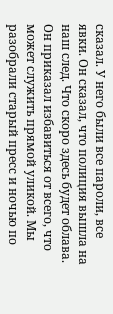сказал. У него были все пароли, все явки. Он сказал, что полиция вышла на наш след. Что скоро здесь будет облава. Он приказал избавиться от всего, что может служить прямой уликой. Мы разобрали старый пресс и ночью по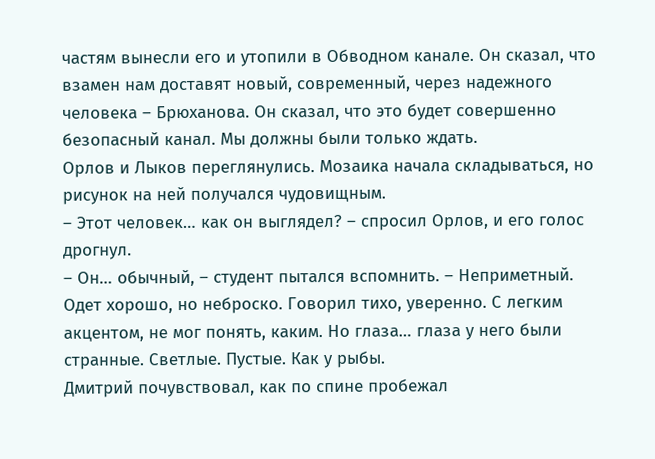частям вынесли его и утопили в Обводном канале. Он сказал, что взамен нам доставят новый, современный, через надежного человека – Брюханова. Он сказал, что это будет совершенно безопасный канал. Мы должны были только ждать.
Орлов и Лыков переглянулись. Мозаика начала складываться, но рисунок на ней получался чудовищным.
– Этот человек… как он выглядел? – спросил Орлов, и его голос дрогнул.
– Он… обычный, – студент пытался вспомнить. – Неприметный. Одет хорошо, но неброско. Говорил тихо, уверенно. С легким акцентом, не мог понять, каким. Но глаза… глаза у него были странные. Светлые. Пустые. Как у рыбы.
Дмитрий почувствовал, как по спине пробежал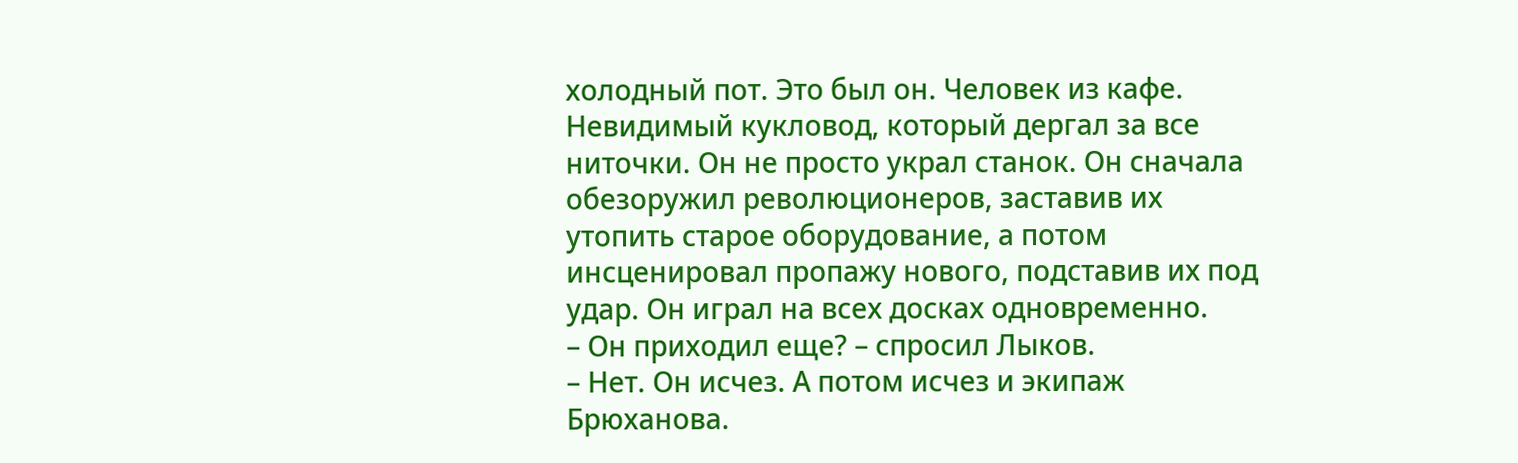холодный пот. Это был он. Человек из кафе. Невидимый кукловод, который дергал за все ниточки. Он не просто украл станок. Он сначала обезоружил революционеров, заставив их утопить старое оборудование, а потом инсценировал пропажу нового, подставив их под удар. Он играл на всех досках одновременно.
– Он приходил еще? – спросил Лыков.
– Нет. Он исчез. А потом исчез и экипаж Брюханова.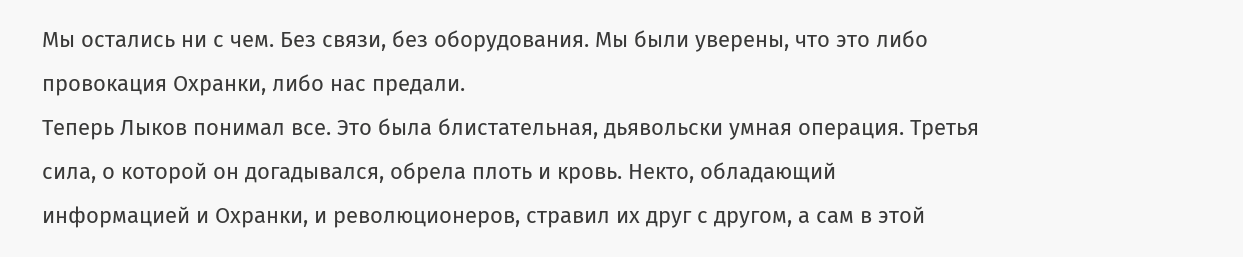Мы остались ни с чем. Без связи, без оборудования. Мы были уверены, что это либо провокация Охранки, либо нас предали.
Теперь Лыков понимал все. Это была блистательная, дьявольски умная операция. Третья сила, о которой он догадывался, обрела плоть и кровь. Некто, обладающий информацией и Охранки, и революционеров, стравил их друг с другом, а сам в этой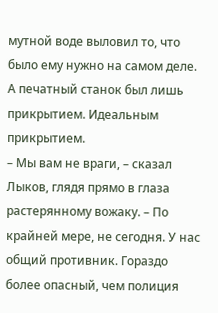мутной воде выловил то, что было ему нужно на самом деле. А печатный станок был лишь прикрытием. Идеальным прикрытием.
– Мы вам не враги, – сказал Лыков, глядя прямо в глаза растерянному вожаку. – По крайней мере, не сегодня. У нас общий противник. Гораздо более опасный, чем полиция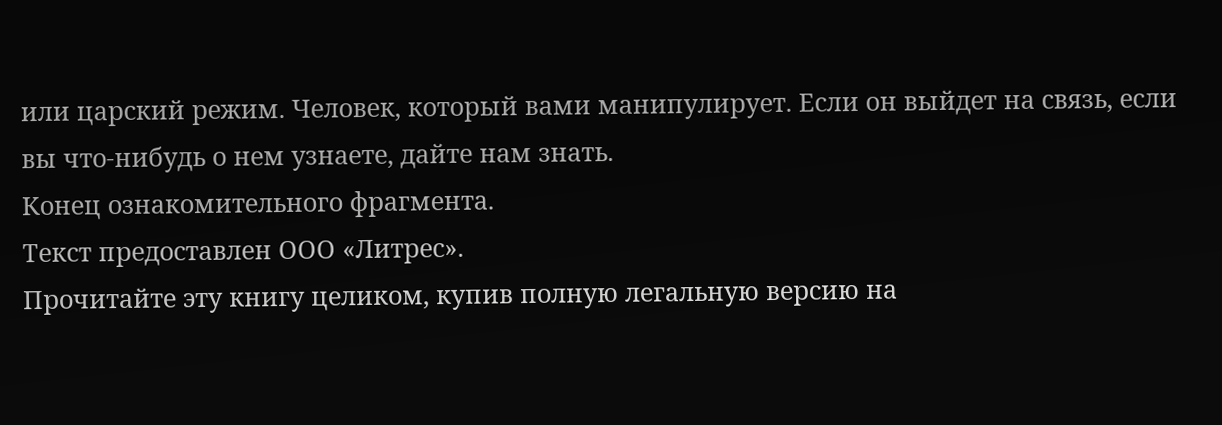или царский режим. Человек, который вами манипулирует. Если он выйдет на связь, если вы что-нибудь о нем узнаете, дайте нам знать.
Конец ознакомительного фрагмента.
Текст предоставлен ООО «Литрес».
Прочитайте эту книгу целиком, купив полную легальную версию на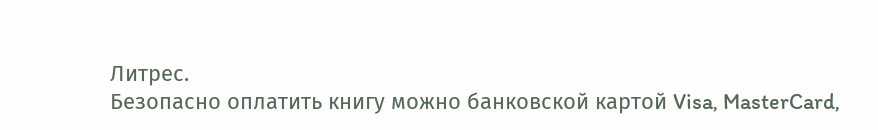Литрес.
Безопасно оплатить книгу можно банковской картой Visa, MasterCard,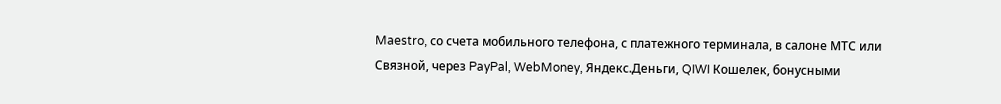Maestro, со счета мобильного телефона, с платежного терминала, в салоне МТС или Связной, через PayPal, WebMoney, Яндекс.Деньги, QIWI Кошелек, бонусными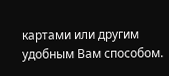картами или другим удобным Вам способом.